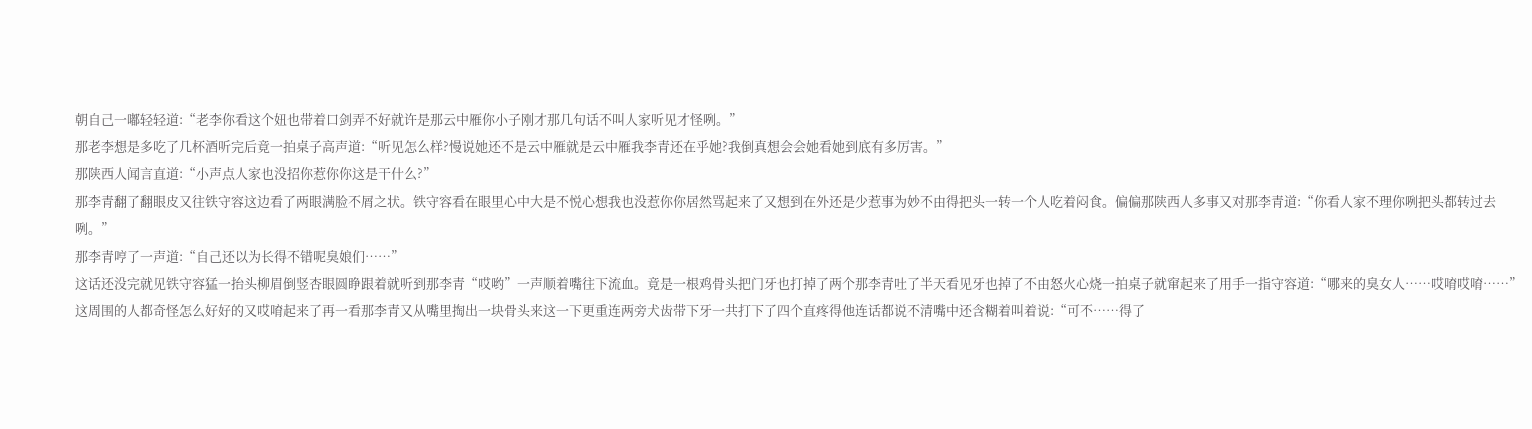朝自己一嘟轻轻道:“老李你看这个妞也带着口剑弄不好就许是那云中雁你小子刚才那几句话不叫人家听见才怪咧。”
那老李想是多吃了几杯酒听完后竟一拍桌子高声道:“听见怎么样?慢说她还不是云中雁就是云中雁我李青还在乎她?我倒真想会会她看她到底有多厉害。”
那陕西人闻言直道:“小声点人家也没招你惹你你这是干什么?”
那李青翻了翻眼皮又往铁守容这边看了两眼满脸不屑之状。铁守容看在眼里心中大是不悦心想我也没惹你你居然骂起来了又想到在外还是少惹事为妙不由得把头一转一个人吃着闷食。偏偏那陕西人多事又对那李青道:“你看人家不理你咧把头都转过去咧。”
那李青哼了一声道:“自己还以为长得不错呢臭娘们……”
这话还没完就见铁守容猛一抬头柳眉倒竖杏眼圆睁跟着就听到那李青“哎哟”一声顺着嘴往下流血。竟是一根鸡骨头把门牙也打掉了两个那李青吐了半天看见牙也掉了不由怒火心烧一拍桌子就窜起来了用手一指守容道:“哪来的臭女人……哎唷哎唷……”
这周围的人都奇怪怎么好好的又哎唷起来了再一看那李青又从嘴里掏出一块骨头来这一下更重连两旁犬齿带下牙一共打下了四个直疼得他连话都说不清嘴中还含糊着叫着说:“可不……得了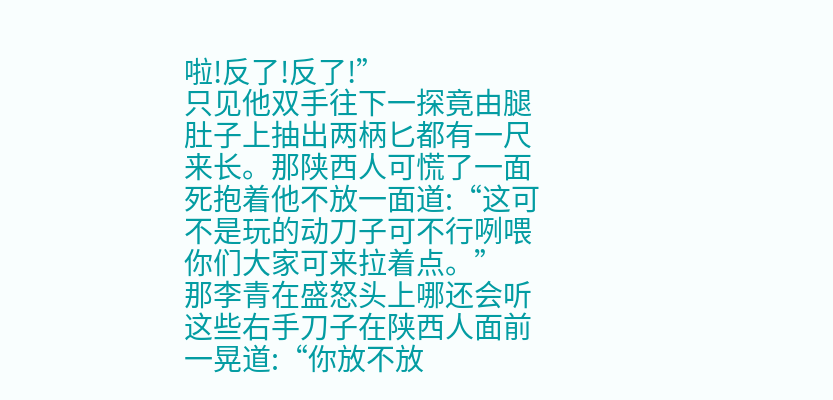啦!反了!反了!”
只见他双手往下一探竟由腿肚子上抽出两柄匕都有一尺来长。那陕西人可慌了一面死抱着他不放一面道:“这可不是玩的动刀子可不行咧喂你们大家可来拉着点。”
那李青在盛怒头上哪还会听这些右手刀子在陕西人面前一晃道:“你放不放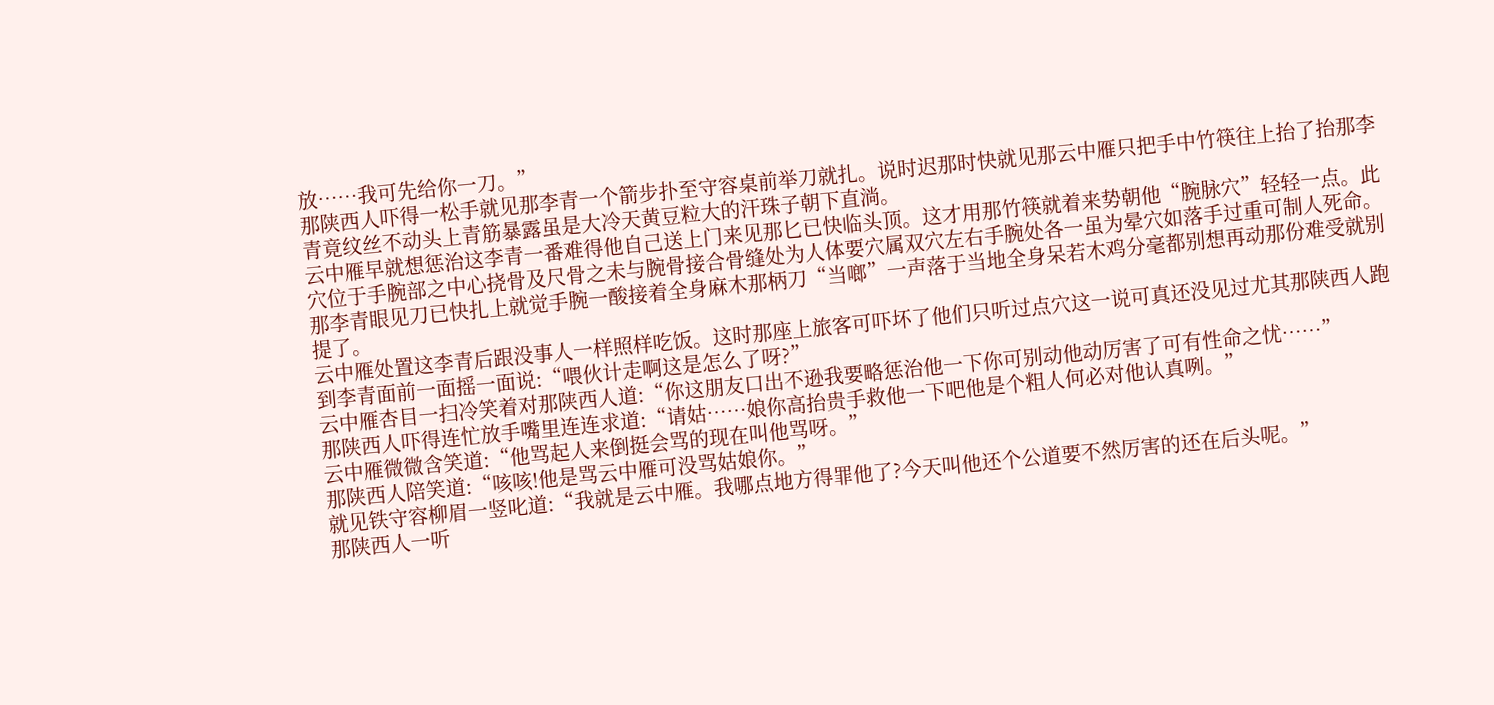放……我可先给你一刀。”
那陕西人吓得一松手就见那李青一个箭步扑至守容桌前举刀就扎。说时迟那时快就见那云中雁只把手中竹筷往上抬了抬那李青竟纹丝不动头上青筋暴露虽是大冷天黄豆粒大的汗珠子朝下直淌。
云中雁早就想惩治这李青一番难得他自己送上门来见那匕已快临头顶。这才用那竹筷就着来势朝他“腕脉穴”轻轻一点。此穴位于手腕部之中心挠骨及尺骨之未与腕骨接合骨缝处为人体要穴属双穴左右手腕处各一虽为晕穴如落手过重可制人死命。那李青眼见刀已快扎上就觉手腕一酸接着全身麻木那柄刀“当啷”一声落于当地全身呆若木鸡分毫都别想再动那份难受就别提了。
云中雁处置这李青后跟没事人一样照样吃饭。这时那座上旅客可吓坏了他们只听过点穴这一说可真还没见过尤其那陕西人跑到李青面前一面摇一面说:“喂伙计走啊这是怎么了呀?”
云中雁杏目一扫冷笑着对那陕西人道:“你这朋友口出不逊我要略惩治他一下你可别动他动厉害了可有性命之忧……”
那陕西人吓得连忙放手嘴里连连求道:“请姑……娘你高抬贵手救他一下吧他是个粗人何必对他认真咧。”
云中雁微微含笑道:“他骂起人来倒挺会骂的现在叫他骂呀。”
那陕西人陪笑道:“咳咳!他是骂云中雁可没骂姑娘你。”
就见铁守容柳眉一竖叱道:“我就是云中雁。我哪点地方得罪他了?今天叫他还个公道要不然厉害的还在后头呢。”
那陕西人一听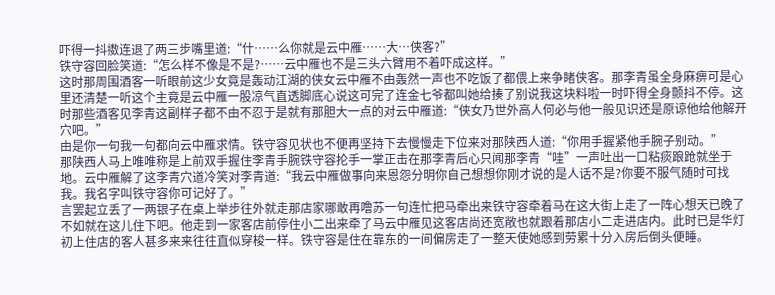吓得一抖擞连退了两三步嘴里道:“什……么你就是云中雁……大…侠客?”
铁守容回脸笑道:“怎么样不像是不是?……云中雁也不是三头六臂用不着吓成这样。”
这时那周围酒客一听眼前这少女竟是轰动江湖的侠女云中雁不由轰然一声也不吃饭了都偎上来争睹侠客。那李青虽全身麻痹可是心里还清楚一听这个主竟是云中雁一股凉气直透脚底心说这可完了连金七爷都叫她给揍了别说我这块料啦一时吓得全身颤抖不停。这时那些酒客见李青这副样子都不由不忍于是就有那胆大一点的对云中雁道:“侠女乃世外高人何必与他一般见识还是原谅他给他解开穴吧。”
由是你一句我一句都向云中雁求情。铁守容见状也不便再坚持下去慢慢走下位来对那陕西人道:“你用手握紧他手腕子别动。”
那陕西人马上唯唯称是上前双手握住李青手腕铁守容抡手一掌正击在那李青后心只闻那李青“哇”一声吐出一口粘痰踉跄就坐于地。云中雁解了这李青穴道冷笑对李青道:“我云中雁做事向来恩怨分明你自己想想你刚才说的是人话不是?你要不服气随时可找我。我名字叫铁守容你可记好了。”
言罢起立丢了一两银子在桌上举步往外就走那店家哪敢再噜苏一句连忙把马牵出来铁守容牵着马在这大街上走了一阵心想天已晚了不如就在这儿住下吧。他走到一家客店前停住小二出来牵了马云中雁见这客店尚还宽敞也就跟着那店小二走进店内。此时已是华灯初上住店的客人甚多来来往往直似穿梭一样。铁守容是住在靠东的一间偏房走了一整天使她感到劳累十分入房后倒头便睡。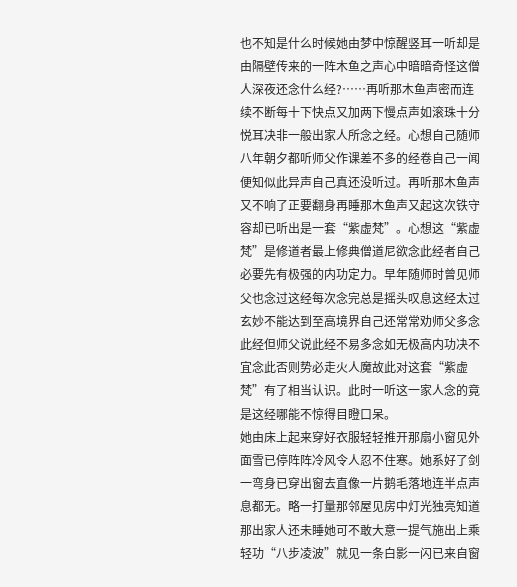也不知是什么时候她由梦中惊醒竖耳一听却是由隔壁传来的一阵木鱼之声心中暗暗奇怪这僧人深夜还念什么经?……再听那木鱼声密而连续不断每十下快点又加两下慢点声如滚珠十分悦耳决非一般出家人所念之经。心想自己随师八年朝夕都听师父作课差不多的经卷自己一闻便知似此异声自己真还没听过。再听那木鱼声又不响了正要翻身再睡那木鱼声又起这次铁守容却已听出是一套“紫虚梵”。心想这“紫虚梵”是修道者最上修典僧道尼欲念此经者自己必要先有极强的内功定力。早年随师时曾见师父也念过这经每次念完总是摇头叹息这经太过玄妙不能达到至高境界自己还常常劝师父多念此经但师父说此经不易多念如无极高内功决不宜念此否则势必走火人魔故此对这套“紫虚梵”有了相当认识。此时一听这一家人念的竟是这经哪能不惊得目瞪口呆。
她由床上起来穿好衣服轻轻推开那扇小窗见外面雪已停阵阵冷风令人忍不住寒。她系好了剑一弯身已穿出窗去直像一片鹅毛落地连半点声息都无。略一打量那邻屋见房中灯光独亮知道那出家人还未睡她可不敢大意一提气施出上乘轻功“八步凌波”就见一条白影一闪已来自窗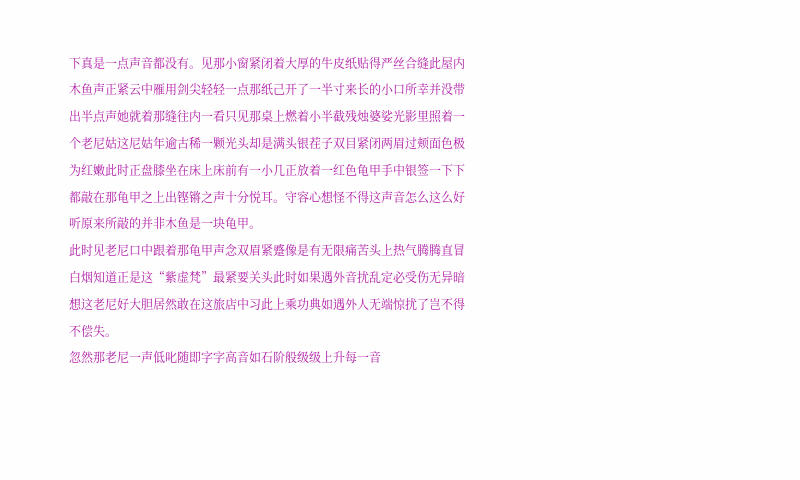下真是一点声音都没有。见那小窗紧闭着大厚的牛皮纸贴得严丝合缝此屋内木鱼声正紧云中雁用剑尖轻轻一点那纸己开了一半寸来长的小口所幸并没带出半点声她就着那缝往内一看只见那桌上燃着小半截残烛婆娑光影里照着一个老尼姑这尼姑年逾古稀一颗光头却是满头银茬子双目紧闭两眉过颊面色极为红嫩此时正盘膝坐在床上床前有一小几正放着一红色龟甲手中银签一下下都敲在那龟甲之上出铿锵之声十分悦耳。守容心想怪不得这声音怎么这么好听原来所敲的并非木鱼是一块龟甲。
此时见老尼口中跟着那龟甲声念双眉紧蹙像是有无限痛苦头上热气腾腾直冒白烟知道正是这“紫虚梵”最紧要关头此时如果遇外音扰乱定必受伤无异暗想这老尼好大胆居然敢在这旅店中习此上乘功典如遇外人无端惊扰了岂不得不偿失。
忽然那老尼一声低叱随即字字高音如石阶般级级上升每一音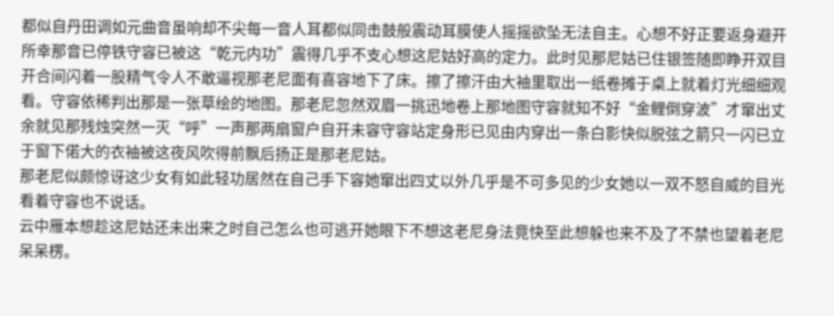都似自丹田调如元曲音虽响却不尖每一音人耳都似同击鼓般震动耳膜使人摇摇欲坠无法自主。心想不好正要返身避开所幸那音已停铁守容已被这“乾元内功”震得几乎不支心想这尼姑好高的定力。此时见那尼姑已住银签随即睁开双目开合间闪着一股精气令人不敢逼视那老尼面有喜容地下了床。擦了擦汗由大袖里取出一纸卷摊于桌上就着灯光细细观看。守容依稀判出那是一张草绘的地图。那老尼忽然双眉一挑迅地卷上那地图守容就知不好“金鲤倒穿波”才窜出丈余就见那残烛突然一灭“呼”一声那两扇窗户自开未容守容站定身形已见由内穿出一条白影快似脱弦之箭只一闪已立于窗下偌大的衣袖被这夜风吹得前飘后扬正是那老尼姑。
那老尼似颇惊讶这少女有如此轻功居然在自己手下容她窜出四丈以外几乎是不可多见的少女她以一双不怒自威的目光看着守容也不说话。
云中雁本想趁这尼姑还未出来之时自己怎么也可逃开她眼下不想这老尼身法竟快至此想躲也来不及了不禁也望着老尼呆呆楞。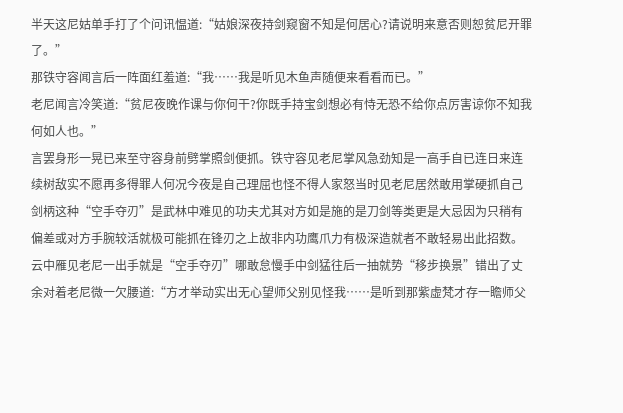半天这尼姑单手打了个问讯愠道:“姑娘深夜持剑窥窗不知是何居心?请说明来意否则恕贫尼开罪了。”
那铁守容闻言后一阵面红羞道:“我……我是听见木鱼声随便来看看而已。”
老尼闻言冷笑道:“贫尼夜晚作课与你何干?你既手持宝剑想必有恃无恐不给你点厉害谅你不知我何如人也。”
言罢身形一晃已来至守容身前劈掌照剑便抓。铁守容见老尼掌风急劲知是一高手自已连日来连续树敌实不愿再多得罪人何况今夜是自己理屈也怪不得人家怒当时见老尼居然敢用掌硬抓自己剑柄这种“空手夺刃”是武林中难见的功夫尤其对方如是施的是刀剑等类更是大忌因为只稍有偏差或对方手腕较活就极可能抓在锋刃之上故非内功鹰爪力有极深造就者不敢轻易出此招数。
云中雁见老尼一出手就是“空手夺刃”哪敢怠慢手中剑猛往后一抽就势“移步换景”错出了丈余对着老尼微一欠腰道:“方才举动实出无心望师父别见怪我……是听到那紫虚梵才存一瞻师父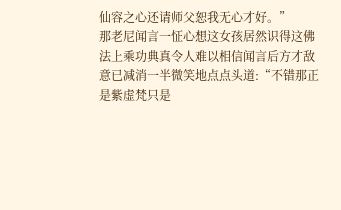仙容之心还请师父恕我无心才好。”
那老尼闻言一怔心想这女孩居然识得这佛法上乘功典真令人难以相信闻言后方才敌意已减消一半微笑地点点头道:“不错那正是紫虚梵只是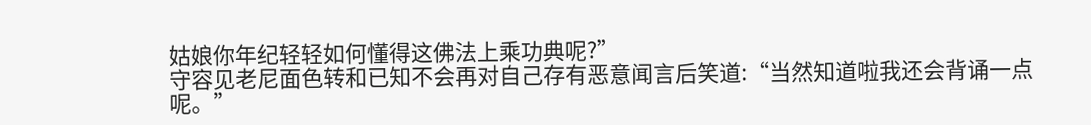姑娘你年纪轻轻如何懂得这佛法上乘功典呢?”
守容见老尼面色转和已知不会再对自己存有恶意闻言后笑道:“当然知道啦我还会背诵一点呢。”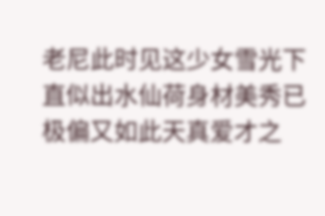老尼此时见这少女雪光下直似出水仙荷身材美秀已极偏又如此天真爱才之